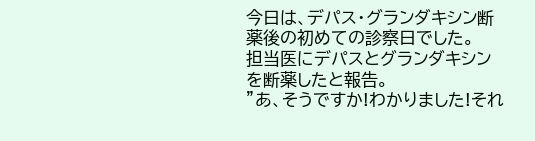今日は、デパス・グランダキシン断薬後の初めての診察日でした。
担当医にデパスとグランダキシンを断薬したと報告。
”あ、そうですか!わかりました!それ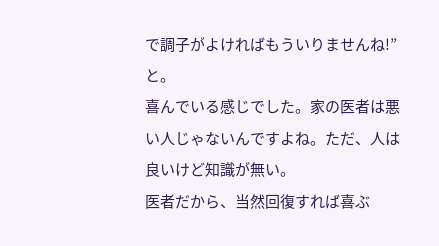で調子がよければもういりませんね!”と。
喜んでいる感じでした。家の医者は悪い人じゃないんですよね。ただ、人は良いけど知識が無い。
医者だから、当然回復すれば喜ぶ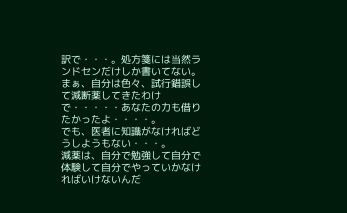訳で・・・。処方箋には当然ランドセンだけしか書いてない。
まぁ、自分は色々、試行錯誤して減断薬してきたわけで・・・・・あなたの力も借りたかったよ・・・・。
でも、医者に知識がなければどうしようもない・・・。
減薬は、自分で勉強して自分で体験して自分でやっていかなければいけないんだ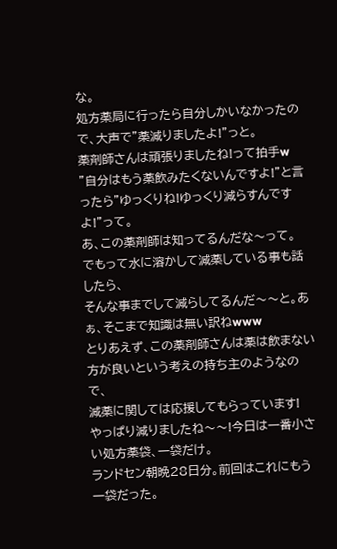な。
処方薬局に行ったら自分しかいなかったので、大声で”薬減りましたよ!”っと。
薬剤師さんは頑張りましたね!って拍手w
”自分はもう薬飲みたくないんですよ!”と言ったら”ゆっくりね!ゆっくり減らすんですよ!”って。
あ、この薬剤師は知ってるんだな〜って。
でもって水に溶かして減薬している事も話したら、
そんな事までして減らしてるんだ〜〜と。あぁ、そこまで知識は無い訳ねwww
とりあえず、この薬剤師さんは薬は飲まない方が良いという考えの持ち主のようなので、
減薬に関しては応援してもらっています!
やっぱり減りましたね〜〜!今日は一番小さい処方薬袋、一袋だけ。
ランドセン朝晩28日分。前回はこれにもう一袋だった。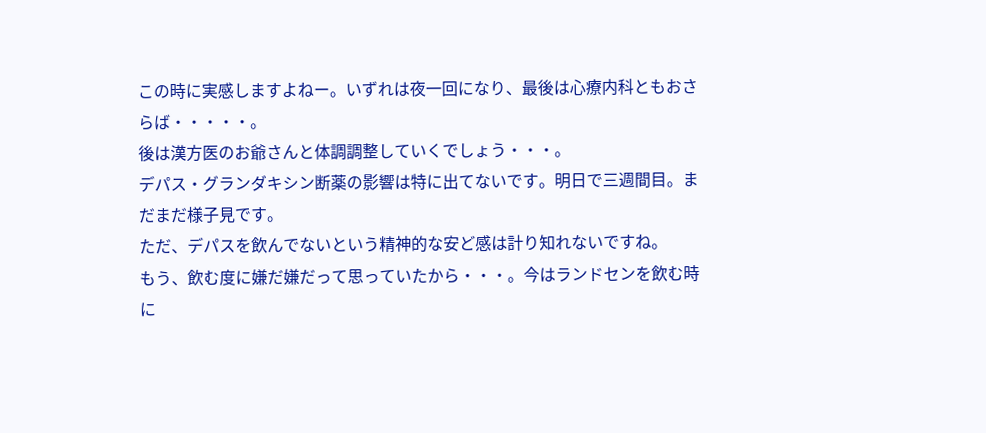この時に実感しますよねー。いずれは夜一回になり、最後は心療内科ともおさらば・・・・・。
後は漢方医のお爺さんと体調調整していくでしょう・・・。
デパス・グランダキシン断薬の影響は特に出てないです。明日で三週間目。まだまだ様子見です。
ただ、デパスを飲んでないという精神的な安ど感は計り知れないですね。
もう、飲む度に嫌だ嫌だって思っていたから・・・。今はランドセンを飲む時に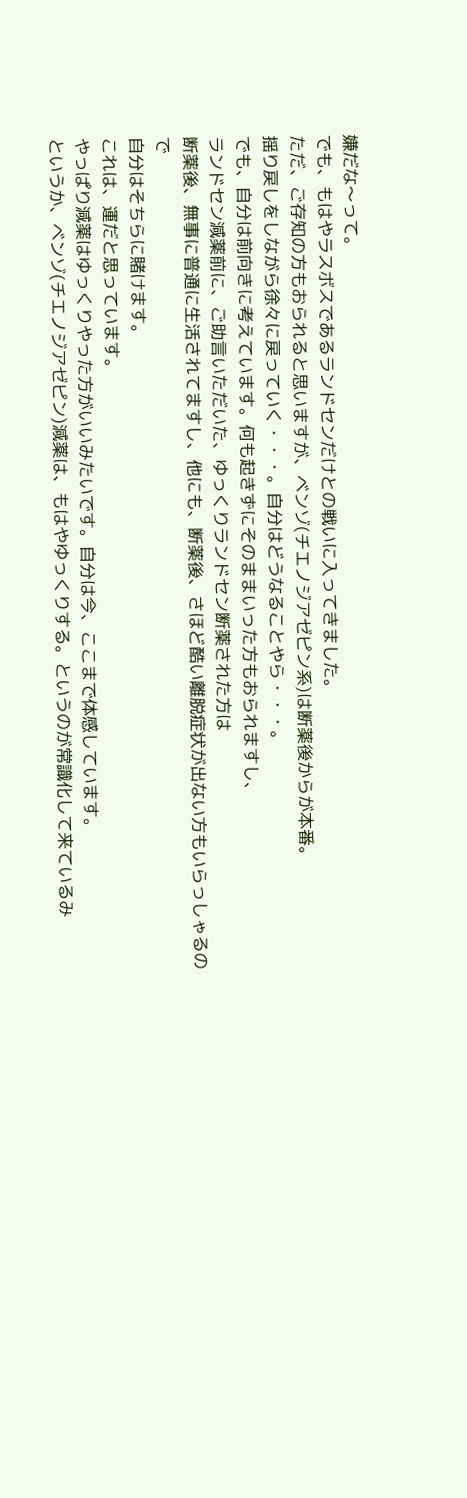嫌だな〜って。
でも、もはやラスボスであるランドセンだけとの戦いに入ってきました。
ただ、ご存知の方もおられると思いますが、ベンゾ(チエノジアゼピン系)は断薬後からが本番。
揺り戻しをしながら徐々に戻っていく・・・。自分はどうなることやら・・・。
でも、自分は前向きに考えています。何も起きずにそのままいった方もおられますし、
ランドセン減薬前に、ご助言いただいた、ゆっくりランドセン断薬された方は
断薬後、無事に普通に生活されてますし、他にも、断薬後、さほど酷い離脱症状が出ない方もいらっしゃるので
自分はそちらに賭けます。
これは、運だと思っています。
やっぱり減薬はゆっくりやった方がいいみたいです。自分は今、ここまで体感しています。
というか、ベンゾ(チエノジアゼピン)減薬は、もはやゆっくりする。というのが常識化して来ているみ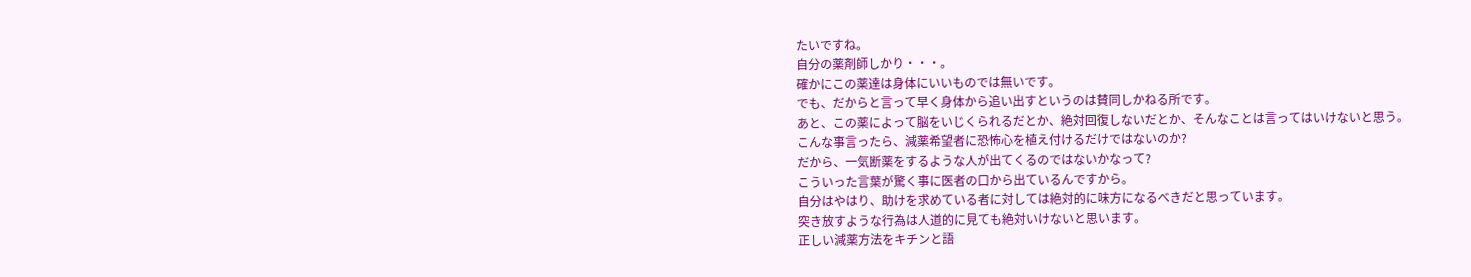たいですね。
自分の薬剤師しかり・・・。
確かにこの薬達は身体にいいものでは無いです。
でも、だからと言って早く身体から追い出すというのは賛同しかねる所です。
あと、この薬によって脳をいじくられるだとか、絶対回復しないだとか、そんなことは言ってはいけないと思う。
こんな事言ったら、減薬希望者に恐怖心を植え付けるだけではないのか?
だから、一気断薬をするような人が出てくるのではないかなって?
こういった言葉が驚く事に医者の口から出ているんですから。
自分はやはり、助けを求めている者に対しては絶対的に味方になるべきだと思っています。
突き放すような行為は人道的に見ても絶対いけないと思います。
正しい減薬方法をキチンと語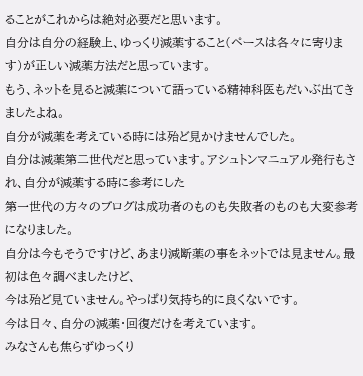ることがこれからは絶対必要だと思います。
自分は自分の経験上、ゆっくり減薬すること(ペースは各々に寄ります)が正しい減薬方法だと思っています。
もう、ネットを見ると減薬について語っている精神科医もだいぶ出てきましたよね。
自分が減薬を考えている時には殆ど見かけませんでした。
自分は減薬第二世代だと思っています。アシュトンマニュアル発行もされ、自分が減薬する時に参考にした
第一世代の方々のブログは成功者のものも失敗者のものも大変参考になりました。
自分は今もそうですけど、あまり減断薬の事をネットでは見ません。最初は色々調べましたけど、
今は殆ど見ていません。やっぱり気持ち的に良くないです。
今は日々、自分の減薬・回復だけを考えています。
みなさんも焦らずゆっくり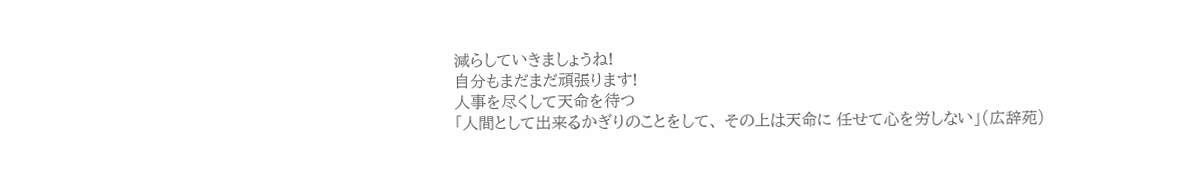減らしていきましょうね!
自分もまだまだ頑張ります!
人事を尽くして天命を待つ
「人間として出来るかぎりのことをして、 その上は天命に 任せて心を労しない」(広辞苑)